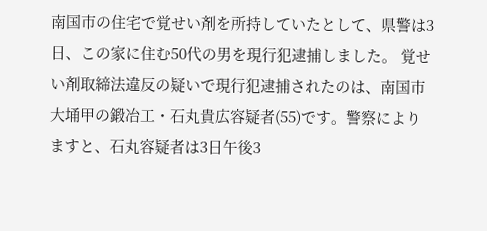南国市の住宅で覚せい剤を所持していたとして、県警は3日、この家に住む50代の男を現行犯逮捕しました。 覚せい剤取締法違反の疑いで現行犯逮捕されたのは、南国市大埇甲の鍛冶工・石丸貴広容疑者(55)です。警察によりますと、石丸容疑者は3日午後3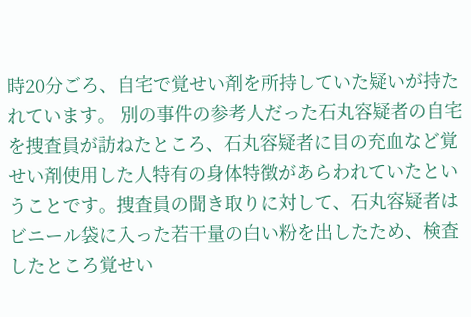時20分ごろ、自宅で覚せい剤を所持していた疑いが持たれています。 別の事件の参考人だった石丸容疑者の自宅を捜査員が訪ねたところ、石丸容疑者に目の充血など覚せい剤使用した人特有の身体特徴があらわれていたということです。捜査員の聞き取りに対して、石丸容疑者はビニール袋に入った若干量の白い粉を出したため、検査したところ覚せい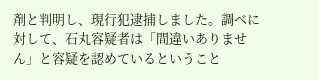剤と判明し、現行犯逮捕しました。調べに対して、石丸容疑者は「間違いありません」と容疑を認めているということ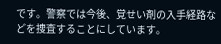です。警察では今後、覚せい剤の入手経路などを捜査することにしています。